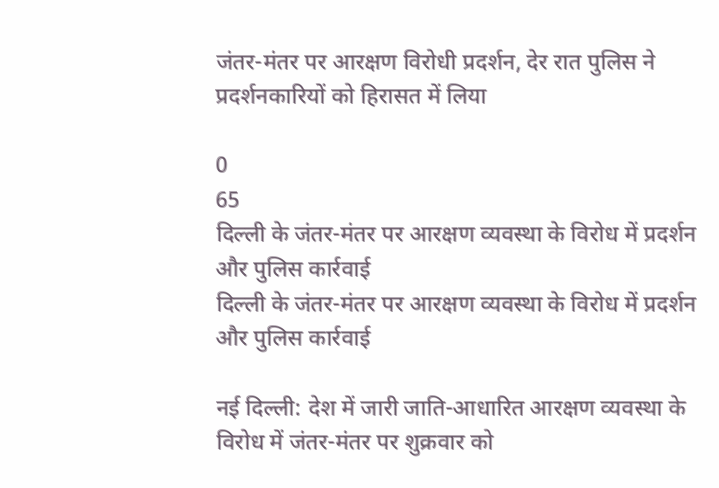जंतर-मंतर पर आरक्षण विरोधी प्रदर्शन, देर रात पुलिस ने प्रदर्शनकारियों को हिरासत में लिया

0
65
दिल्ली के जंतर-मंतर पर आरक्षण व्यवस्था के विरोध में प्रदर्शन और पुलिस कार्रवाई
दिल्ली के जंतर-मंतर पर आरक्षण व्यवस्था के विरोध में प्रदर्शन और पुलिस कार्रवाई

नई दिल्ली: देश में जारी जाति-आधारित आरक्षण व्यवस्था के विरोध में जंतर-मंतर पर शुक्रवार को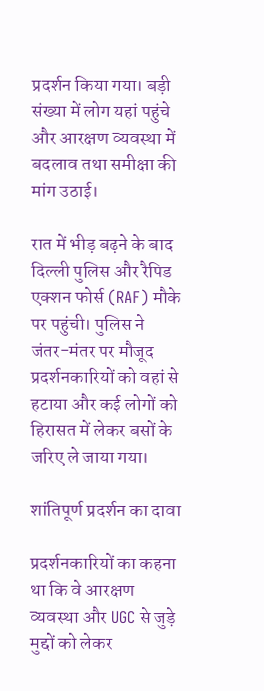प्रदर्शन किया गया। बड़ी संख्या में लोग यहां पहुंचे और आरक्षण व्यवस्था में बदलाव तथा समीक्षा की मांग उठाई।

रात में भीड़ बढ़ने के बाद दिल्ली पुलिस और रैपिड एक्शन फोर्स (RAF) मौके पर पहुंची। पुलिस ने जंतर-मंतर पर मौजूद प्रदर्शनकारियों को वहां से हटाया और कई लोगों को हिरासत में लेकर बसों के जरिए ले जाया गया।

शांतिपूर्ण प्रदर्शन का दावा

प्रदर्शनकारियों का कहना था कि वे आरक्षण व्यवस्था और UGC से जुड़े मुद्दों को लेकर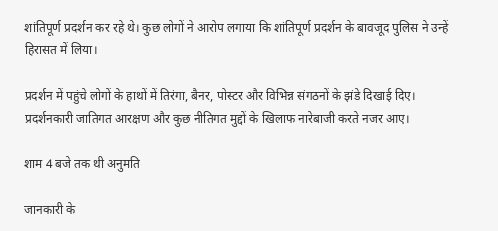शांतिपूर्ण प्रदर्शन कर रहे थे। कुछ लोगों ने आरोप लगाया कि शांतिपूर्ण प्रदर्शन के बावजूद पुलिस ने उन्हें हिरासत में लिया।

प्रदर्शन में पहुंचे लोगों के हाथों में तिरंगा, बैनर, पोस्टर और विभिन्न संगठनों के झंडे दिखाई दिए। प्रदर्शनकारी जातिगत आरक्षण और कुछ नीतिगत मुद्दों के खिलाफ नारेबाजी करते नजर आए।

शाम 4 बजे तक थी अनुमति

जानकारी के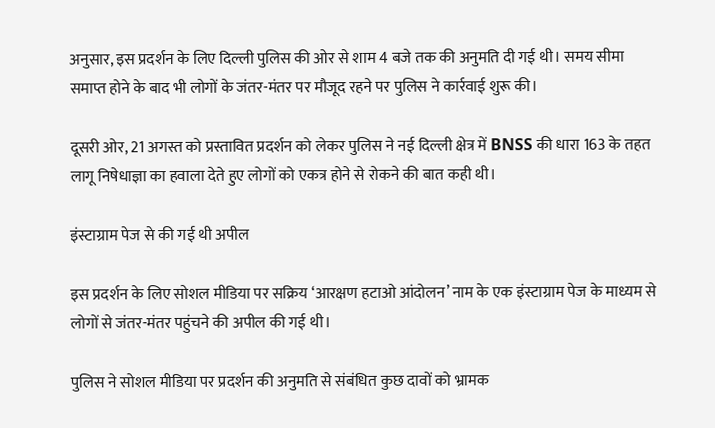अनुसार, इस प्रदर्शन के लिए दिल्ली पुलिस की ओर से शाम 4 बजे तक की अनुमति दी गई थी। समय सीमा समाप्त होने के बाद भी लोगों के जंतर-मंतर पर मौजूद रहने पर पुलिस ने कार्रवाई शुरू की।

दूसरी ओर, 21 अगस्त को प्रस्तावित प्रदर्शन को लेकर पुलिस ने नई दिल्ली क्षेत्र में BNSS की धारा 163 के तहत लागू निषेधाज्ञा का हवाला देते हुए लोगों को एकत्र होने से रोकने की बात कही थी।

इंस्टाग्राम पेज से की गई थी अपील

इस प्रदर्शन के लिए सोशल मीडिया पर सक्रिय ‘आरक्षण हटाओ आंदोलन’ नाम के एक इंस्टाग्राम पेज के माध्यम से लोगों से जंतर-मंतर पहुंचने की अपील की गई थी।

पुलिस ने सोशल मीडिया पर प्रदर्शन की अनुमति से संबंधित कुछ दावों को भ्रामक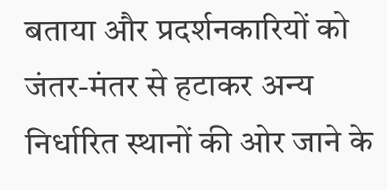बताया और प्रदर्शनकारियों को जंतर-मंतर से हटाकर अन्य निर्धारित स्थानों की ओर जाने के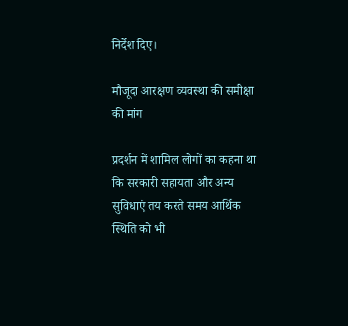निर्देश दिए।

मौजूदा आरक्षण व्यवस्था की समीक्षा की मांग

प्रदर्शन में शामिल लोगों का कहना था कि सरकारी सहायता और अन्य सुविधाएं तय करते समय आर्थिक स्थिति को भी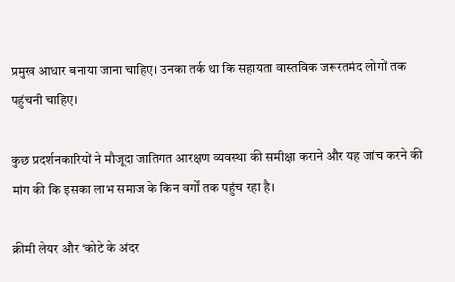प्रमुख आधार बनाया जाना चाहिए। उनका तर्क था कि सहायता वास्तविक जरूरतमंद लोगों तक पहुंचनी चाहिए।

कुछ प्रदर्शनकारियों ने मौजूदा जातिगत आरक्षण व्यवस्था की समीक्षा कराने और यह जांच करने की मांग की कि इसका लाभ समाज के किन वर्गों तक पहुंच रहा है।

क्रीमी लेयर और ‘कोटे के अंदर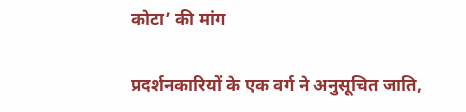कोटा’ की मांग

प्रदर्शनकारियों के एक वर्ग ने अनुसूचित जाति,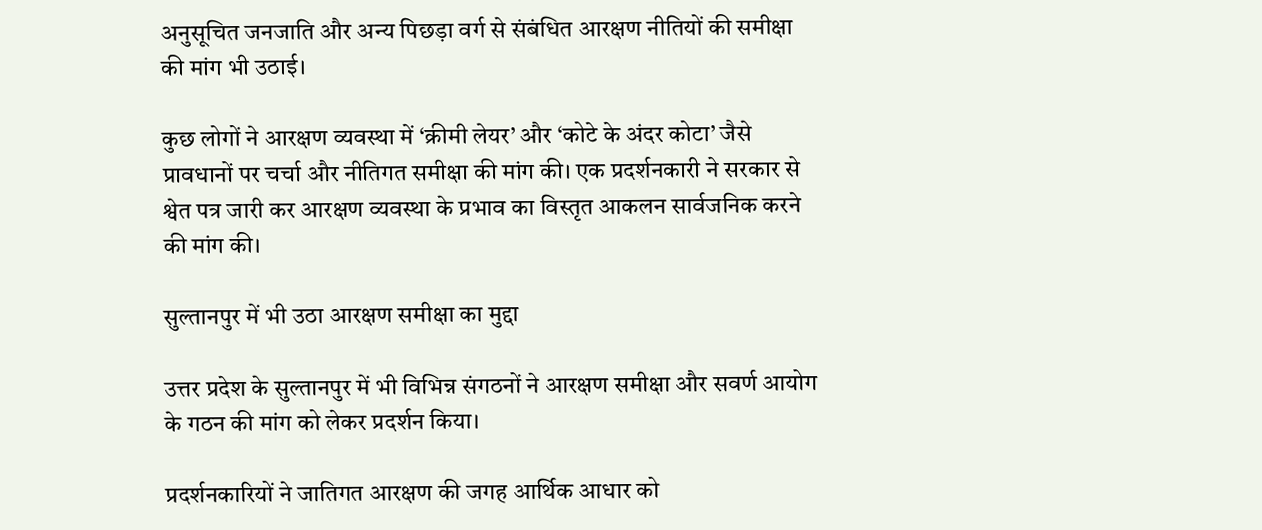अनुसूचित जनजाति और अन्य पिछड़ा वर्ग से संबंधित आरक्षण नीतियों की समीक्षा की मांग भी उठाई।

कुछ लोगों ने आरक्षण व्यवस्था में ‘क्रीमी लेयर’ और ‘कोटे के अंदर कोटा’ जैसे प्रावधानों पर चर्चा और नीतिगत समीक्षा की मांग की। एक प्रदर्शनकारी ने सरकार से श्वेत पत्र जारी कर आरक्षण व्यवस्था के प्रभाव का विस्तृत आकलन सार्वजनिक करने की मांग की।

सुल्तानपुर में भी उठा आरक्षण समीक्षा का मुद्दा

उत्तर प्रदेश के सुल्तानपुर में भी विभिन्न संगठनों ने आरक्षण समीक्षा और सवर्ण आयोग के गठन की मांग को लेकर प्रदर्शन किया।

प्रदर्शनकारियों ने जातिगत आरक्षण की जगह आर्थिक आधार को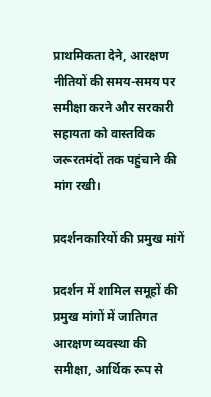प्राथमिकता देने, आरक्षण नीतियों की समय-समय पर समीक्षा करने और सरकारी सहायता को वास्तविक जरूरतमंदों तक पहुंचाने की मांग रखी।

प्रदर्शनकारियों की प्रमुख मांगें

प्रदर्शन में शामिल समूहों की प्रमुख मांगों में जातिगत आरक्षण व्यवस्था की समीक्षा, आर्थिक रूप से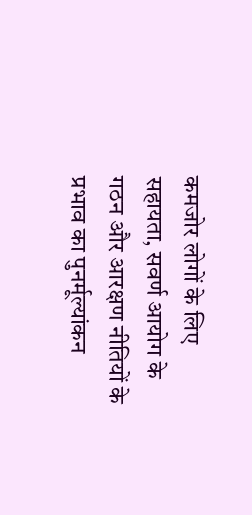कमजोर लोगों के लिए सहायता, सवर्ण आयोग के गठन और आरक्षण नीतियों के प्रभाव का पुनर्मूल्यांकन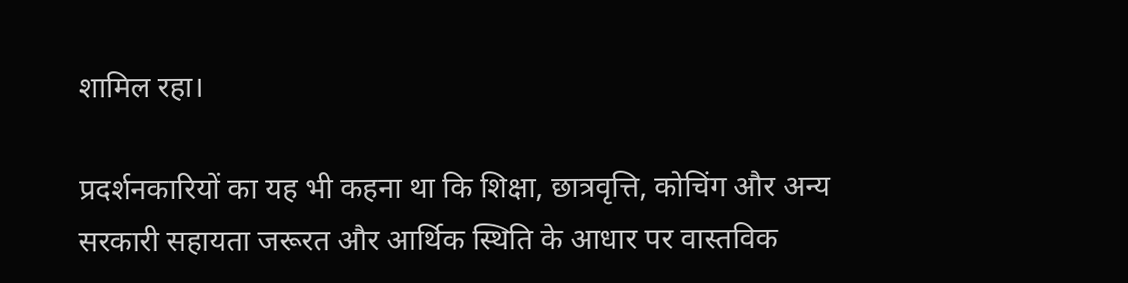शामिल रहा।

प्रदर्शनकारियों का यह भी कहना था कि शिक्षा, छात्रवृत्ति, कोचिंग और अन्य सरकारी सहायता जरूरत और आर्थिक स्थिति के आधार पर वास्तविक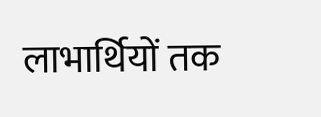लाभार्थियों तक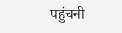पहुंचनी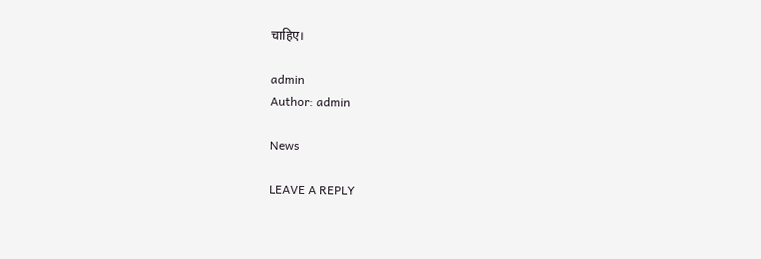चाहिए।

admin
Author: admin

News

LEAVE A REPLY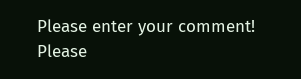Please enter your comment!
Please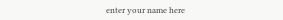enter your name here